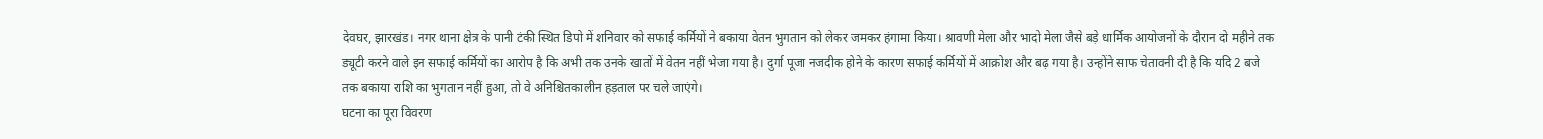देवघर, झारखंड। नगर थाना क्षेत्र के पानी टंकी स्थित डिपो में शनिवार को सफाई कर्मियों ने बकाया वेतन भुगतान को लेकर जमकर हंगामा किया। श्रावणी मेला और भादो मेला जैसे बड़े धार्मिक आयोजनों के दौरान दो महीने तक ड्यूटी करने वाले इन सफाई कर्मियों का आरोप है कि अभी तक उनके खातों में वेतन नहीं भेजा गया है। दुर्गा पूजा नजदीक होने के कारण सफाई कर्मियों में आक्रोश और बढ़ गया है। उन्होंने साफ चेतावनी दी है कि यदि 2 बजे तक बकाया राशि का भुगतान नहीं हुआ, तो वे अनिश्चितकालीन हड़ताल पर चले जाएंगे।
घटना का पूरा विवरण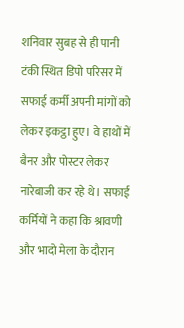शनिवार सुबह से ही पानी टंकी स्थित डिपो परिसर में सफाई कर्मी अपनी मांगों को लेकर इकट्ठा हुए। वे हाथों में बैनर और पोस्टर लेकर नारेबाजी कर रहे थे। सफाई कर्मियों ने कहा कि श्रावणी और भादो मेला के दौरान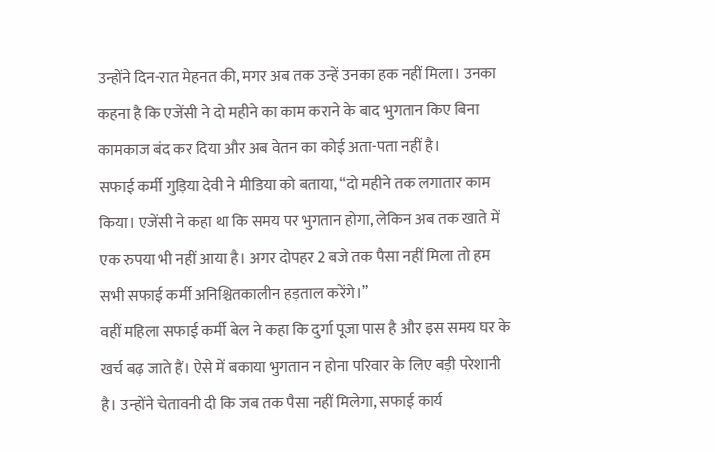उन्होंने दिन-रात मेहनत की, मगर अब तक उन्हें उनका हक नहीं मिला। उनका कहना है कि एजेंसी ने दो महीने का काम कराने के बाद भुगतान किए बिना कामकाज बंद कर दिया और अब वेतन का कोई अता-पता नहीं है।
सफाई कर्मी गुड़िया देवी ने मीडिया को बताया, “दो महीने तक लगातार काम किया। एजेंसी ने कहा था कि समय पर भुगतान होगा, लेकिन अब तक खाते में एक रुपया भी नहीं आया है। अगर दोपहर 2 बजे तक पैसा नहीं मिला तो हम सभी सफाई कर्मी अनिश्चितकालीन हड़ताल करेंगे।”
वहीं महिला सफाई कर्मी बेल ने कहा कि दुर्गा पूजा पास है और इस समय घर के खर्च बढ़ जाते हैं। ऐसे में बकाया भुगतान न होना परिवार के लिए बड़ी परेशानी है। उन्होंने चेतावनी दी कि जब तक पैसा नहीं मिलेगा, सफाई कार्य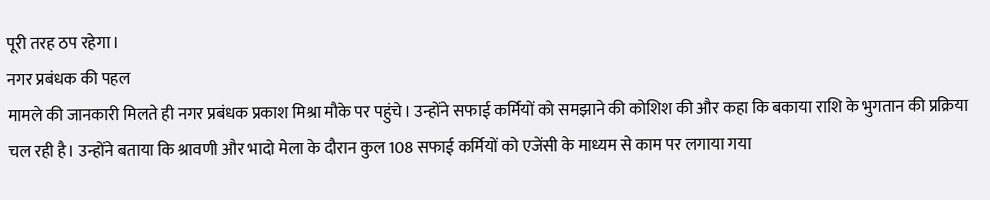पूरी तरह ठप रहेगा।
नगर प्रबंधक की पहल
मामले की जानकारी मिलते ही नगर प्रबंधक प्रकाश मिश्रा मौके पर पहुंचे। उन्होंने सफाई कर्मियों को समझाने की कोशिश की और कहा कि बकाया राशि के भुगतान की प्रक्रिया चल रही है। उन्होंने बताया कि श्रावणी और भादो मेला के दौरान कुल 108 सफाई कर्मियों को एजेंसी के माध्यम से काम पर लगाया गया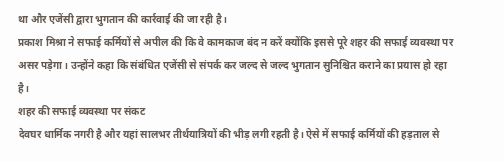था और एजेंसी द्वारा भुगतान की कार्रवाई की जा रही है।
प्रकाश मिश्रा ने सफाई कर्मियों से अपील की कि वे कामकाज बंद न करें क्योंकि इससे पूरे शहर की सफाई व्यवस्था पर असर पड़ेगा। उन्होंने कहा कि संबंधित एजेंसी से संपर्क कर जल्द से जल्द भुगतान सुनिश्चित कराने का प्रयास हो रहा है।
शहर की सफाई व्यवस्था पर संकट
देवघर धार्मिक नगरी है और यहां सालभर तीर्थयात्रियों की भीड़ लगी रहती है। ऐसे में सफाई कर्मियों की हड़ताल से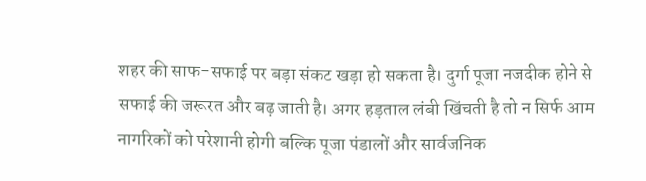शहर की साफ-सफाई पर बड़ा संकट खड़ा हो सकता है। दुर्गा पूजा नजदीक होने से सफाई की जरूरत और बढ़ जाती है। अगर हड़ताल लंबी खिंचती है तो न सिर्फ आम नागरिकों को परेशानी होगी बल्कि पूजा पंडालों और सार्वजनिक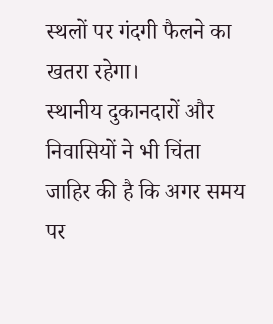स्थलों पर गंदगी फैलने का खतरा रहेगा।
स्थानीय दुकानदारों और निवासियों ने भी चिंता जाहिर की है कि अगर समय पर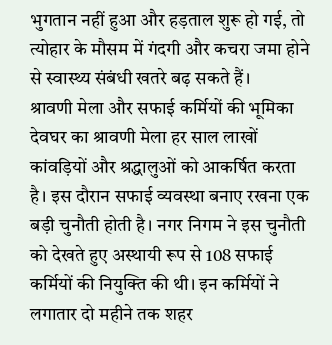भुगतान नहीं हुआ और हड़ताल शुरू हो गई, तो त्योहार के मौसम में गंदगी और कचरा जमा होने से स्वास्थ्य संबंधी खतरे बढ़ सकते हैं।
श्रावणी मेला और सफाई कर्मियों की भूमिका
देवघर का श्रावणी मेला हर साल लाखों कांवड़ियों और श्रद्धालुओं को आकर्षित करता है। इस दौरान सफाई व्यवस्था बनाए रखना एक बड़ी चुनौती होती है। नगर निगम ने इस चुनौती को देखते हुए अस्थायी रूप से 108 सफाई कर्मियों की नियुक्ति की थी। इन कर्मियों ने लगातार दो महीने तक शहर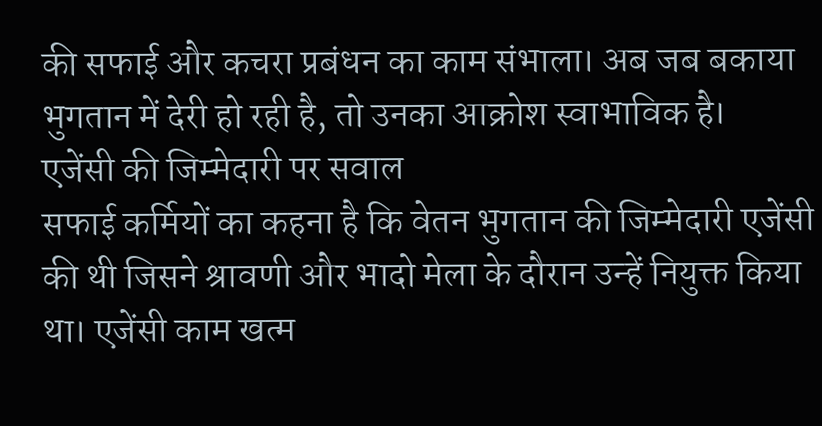की सफाई और कचरा प्रबंधन का काम संभाला। अब जब बकाया भुगतान में देरी हो रही है, तो उनका आक्रोश स्वाभाविक है।
एजेंसी की जिम्मेदारी पर सवाल
सफाई कर्मियों का कहना है कि वेतन भुगतान की जिम्मेदारी एजेंसी की थी जिसने श्रावणी और भादो मेला के दौरान उन्हें नियुक्त किया था। एजेंसी काम खत्म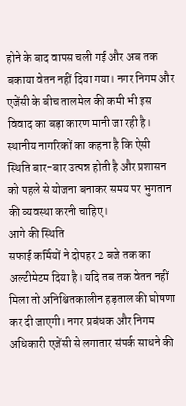होने के बाद वापस चली गई और अब तक बकाया वेतन नहीं दिया गया। नगर निगम और एजेंसी के बीच तालमेल की कमी भी इस विवाद का बड़ा कारण मानी जा रही है।
स्थानीय नागरिकों का कहना है कि ऐसी स्थिति बार-बार उत्पन्न होती है और प्रशासन को पहले से योजना बनाकर समय पर भुगतान की व्यवस्था करनी चाहिए।
आगे की स्थिति
सफाई कर्मियों ने दोपहर 2 बजे तक का अल्टीमेटम दिया है। यदि तब तक वेतन नहीं मिला तो अनिश्चितकालीन हड़ताल की घोषणा कर दी जाएगी। नगर प्रबंधक और निगम अधिकारी एजेंसी से लगातार संपर्क साधने की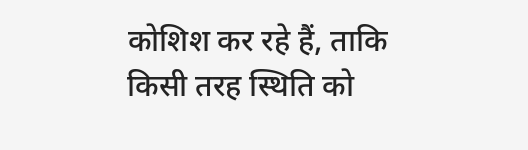कोशिश कर रहे हैं, ताकि किसी तरह स्थिति को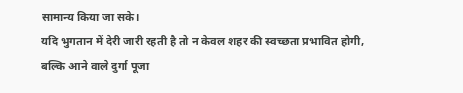सामान्य किया जा सके।
यदि भुगतान में देरी जारी रहती है तो न केवल शहर की स्वच्छता प्रभावित होगी, बल्कि आने वाले दुर्गा पूजा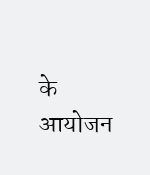के आयोजन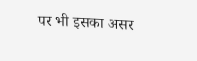पर भी इसका असर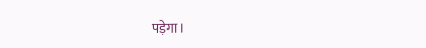पड़ेगा।